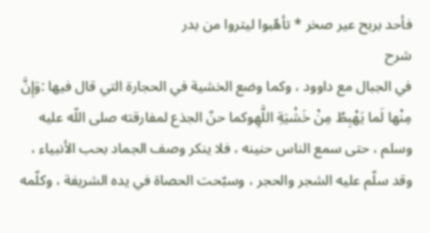فأحد بربح عير صخر * تأهّبوا ليتروا من بدر
شرح
في الجبال مع داوود ، وكما وضع الخشية في الحجارة التي قال فيها :وَإِنَّ مِنْها لَما يَهْبِطُ مِنْ خَشْيَةِ اللَّهِوكما حنّ الجذع لمفارقته صلى اللّه عليه وسلم ، حتى سمع الناس حنينه ، فلا ينكر وصف الجماد بحب الأنبياء ، وقد سلّم عليه الشجر والحجر ، وسبّحت الحصاة في يده الشريفة ، وكلّمه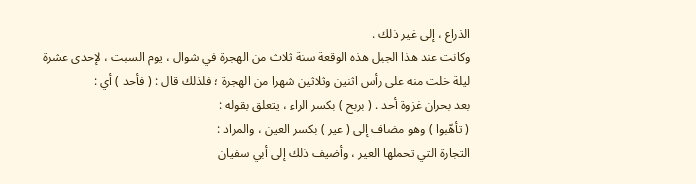الذراع ، إلى غير ذلك .
وكانت عند هذا الجبل هذه الوقعة سنة ثلاث من الهجرة في شوال ، يوم السبت ، لإحدى عشرة ليلة خلت منه على رأس اثنين وثلاثين شهرا من الهجرة ؛ فلذلك قال : ( فأحد ) أي :
بعد بحران غزوة أحد . ( بربح ) بكسر الراء ، يتعلق بقوله :
( تأهّبوا ) وهو مضاف إلى ( عير ) بكسر العين ، والمراد :
التجارة التي تحملها العير ، وأضيف ذلك إلى أبي سفيان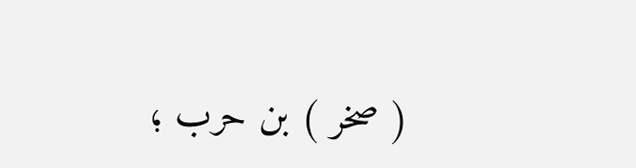( صخر ) بن حرب ؛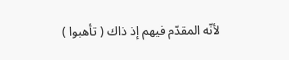لأنّه المقدّم فيهم إذ ذاك ( تأهبوا )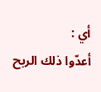أي :
أعدّوا ذلك الربح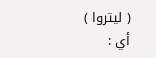( ليتروا ) أي :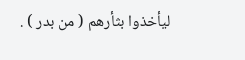ليأخذوا بثأرهم ( من بدر ) .